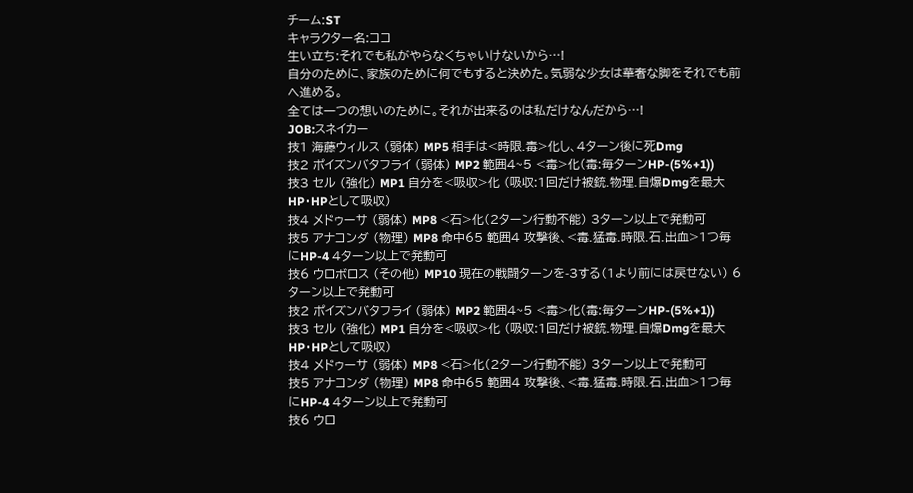チーム:ST
キャラクター名:ココ
生い立ち:それでも私がやらなくちゃいけないから…!
自分のために、家族のために何でもすると決めた。気弱な少女は華奢な脚をそれでも前へ進める。
全ては一つの想いのために。それが出来るのは私だけなんだから…!
JOB:スネイカー
技1 海藤ウィルス (弱体) MP5 相手は<時限.毒>化し、4ターン後に死Dmg
技2 ポイズンバタフライ (弱体) MP2 範囲4~5 <毒>化(毒:毎ターンHP-(5%+1))
技3 セル (強化) MP1 自分を<吸収>化 (吸収:1回だけ被銃.物理.自爆Dmgを最大HP・HPとして吸収)
技4 メドゥーサ (弱体) MP8 <石>化(2ターン行動不能) 3ターン以上で発動可
技5 アナコンダ (物理) MP8 命中65 範囲4 攻撃後、<毒.猛毒.時限.石.出血>1つ毎にHP-4 4ターン以上で発動可
技6 ウロボロス (その他) MP10 現在の戦闘ターンを-3する(1より前には戻せない) 6ターン以上で発動可
技2 ポイズンバタフライ (弱体) MP2 範囲4~5 <毒>化(毒:毎ターンHP-(5%+1))
技3 セル (強化) MP1 自分を<吸収>化 (吸収:1回だけ被銃.物理.自爆Dmgを最大HP・HPとして吸収)
技4 メドゥーサ (弱体) MP8 <石>化(2ターン行動不能) 3ターン以上で発動可
技5 アナコンダ (物理) MP8 命中65 範囲4 攻撃後、<毒.猛毒.時限.石.出血>1つ毎にHP-4 4ターン以上で発動可
技6 ウロ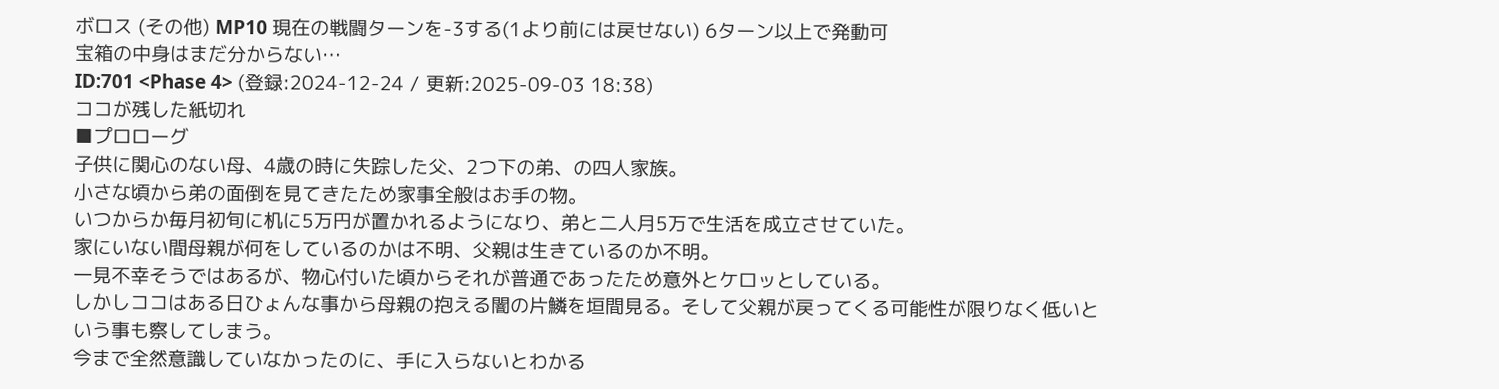ボロス (その他) MP10 現在の戦闘ターンを-3する(1より前には戻せない) 6ターン以上で発動可
宝箱の中身はまだ分からない…
ID:701 <Phase 4> (登録:2024-12-24 / 更新:2025-09-03 18:38)
ココが残した紙切れ
■プロローグ
子供に関心のない母、4歳の時に失踪した父、2つ下の弟、の四人家族。
小さな頃から弟の面倒を見てきたため家事全般はお手の物。
いつからか毎月初旬に机に5万円が置かれるようになり、弟と二人月5万で生活を成立させていた。
家にいない間母親が何をしているのかは不明、父親は生きているのか不明。
一見不幸そうではあるが、物心付いた頃からそれが普通であったため意外とケロッとしている。
しかしココはある日ひょんな事から母親の抱える闇の片鱗を垣間見る。そして父親が戻ってくる可能性が限りなく低いという事も察してしまう。
今まで全然意識していなかったのに、手に入らないとわかる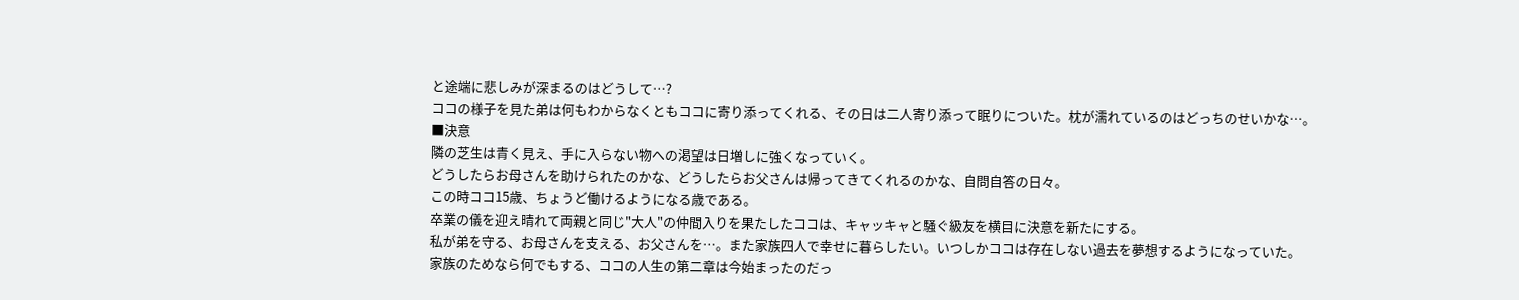と途端に悲しみが深まるのはどうして…?
ココの様子を見た弟は何もわからなくともココに寄り添ってくれる、その日は二人寄り添って眠りについた。枕が濡れているのはどっちのせいかな…。
■決意
隣の芝生は青く見え、手に入らない物への渇望は日増しに強くなっていく。
どうしたらお母さんを助けられたのかな、どうしたらお父さんは帰ってきてくれるのかな、自問自答の日々。
この時ココ15歳、ちょうど働けるようになる歳である。
卒業の儀を迎え晴れて両親と同じ"大人"の仲間入りを果たしたココは、キャッキャと騒ぐ級友を横目に決意を新たにする。
私が弟を守る、お母さんを支える、お父さんを…。また家族四人で幸せに暮らしたい。いつしかココは存在しない過去を夢想するようになっていた。
家族のためなら何でもする、ココの人生の第二章は今始まったのだっ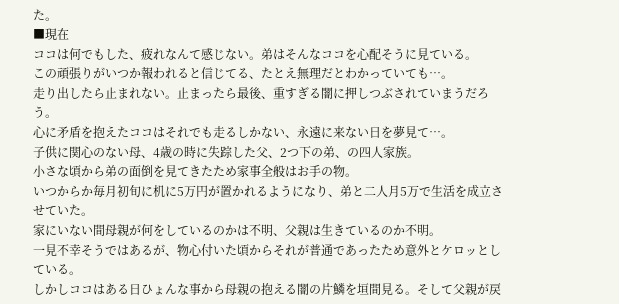た。
■現在
ココは何でもした、疲れなんて感じない。弟はそんなココを心配そうに見ている。
この頑張りがいつか報われると信じてる、たとえ無理だとわかっていても…。
走り出したら止まれない。止まったら最後、重すぎる闇に押しつぶされていまうだろう。
心に矛盾を抱えたココはそれでも走るしかない、永遠に来ない日を夢見て…。
子供に関心のない母、4歳の時に失踪した父、2つ下の弟、の四人家族。
小さな頃から弟の面倒を見てきたため家事全般はお手の物。
いつからか毎月初旬に机に5万円が置かれるようになり、弟と二人月5万で生活を成立させていた。
家にいない間母親が何をしているのかは不明、父親は生きているのか不明。
一見不幸そうではあるが、物心付いた頃からそれが普通であったため意外とケロッとしている。
しかしココはある日ひょんな事から母親の抱える闇の片鱗を垣間見る。そして父親が戻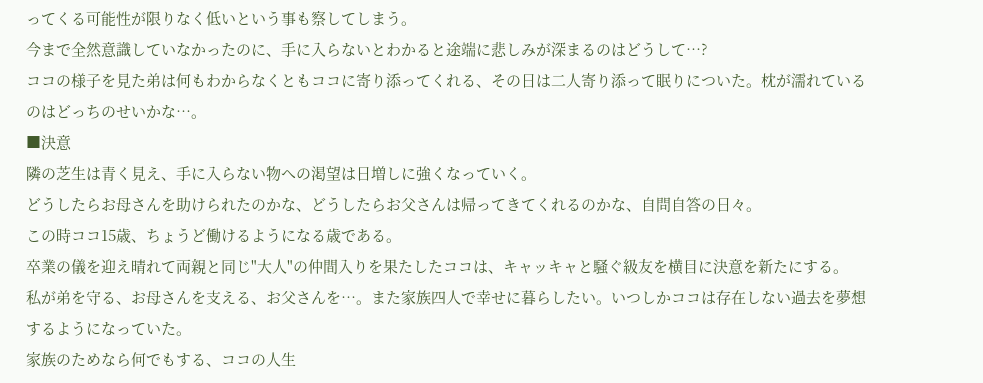ってくる可能性が限りなく低いという事も察してしまう。
今まで全然意識していなかったのに、手に入らないとわかると途端に悲しみが深まるのはどうして…?
ココの様子を見た弟は何もわからなくともココに寄り添ってくれる、その日は二人寄り添って眠りについた。枕が濡れているのはどっちのせいかな…。
■決意
隣の芝生は青く見え、手に入らない物への渇望は日増しに強くなっていく。
どうしたらお母さんを助けられたのかな、どうしたらお父さんは帰ってきてくれるのかな、自問自答の日々。
この時ココ15歳、ちょうど働けるようになる歳である。
卒業の儀を迎え晴れて両親と同じ"大人"の仲間入りを果たしたココは、キャッキャと騒ぐ級友を横目に決意を新たにする。
私が弟を守る、お母さんを支える、お父さんを…。また家族四人で幸せに暮らしたい。いつしかココは存在しない過去を夢想するようになっていた。
家族のためなら何でもする、ココの人生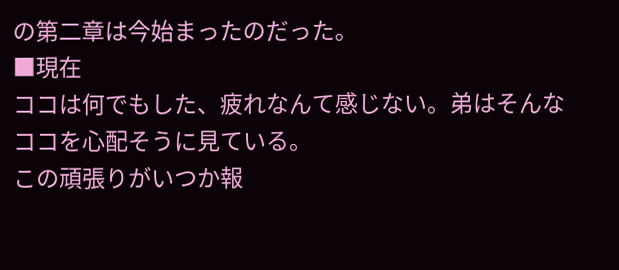の第二章は今始まったのだった。
■現在
ココは何でもした、疲れなんて感じない。弟はそんなココを心配そうに見ている。
この頑張りがいつか報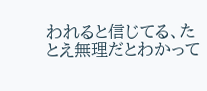われると信じてる、たとえ無理だとわかって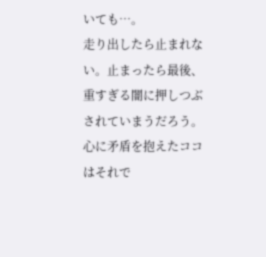いても…。
走り出したら止まれない。止まったら最後、重すぎる闇に押しつぶされていまうだろう。
心に矛盾を抱えたココはそれで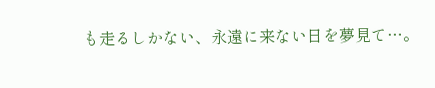も走るしかない、永遠に来ない日を夢見て…。